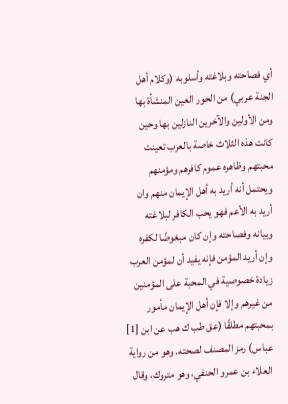أي فصاحته وبلاغته وأسلوبه (وكلام أهل الجنة عربي) من الحور العين المنشأة بها ومن الأولين والآخرين النازلين بها وحين كانت هذه الثلاث خاصة بالعرب تعينت محبتهم وظاهره عموم كافرهم ومؤمنهم ويحتمل أنه أريد به أهل الإيمان منهم وان أريد به الأعم فهو يحب الكافر لبلاغته وبيانه وفصاحته وإن كان مبغوضًا لكفره وإن أريد المؤمن فإنه يفيد أن لمؤمن العرب زيادة خصوصية في المحبة على المؤمنين من غيرهم وإلا فإن أهل الإيمان مأمور بمحبتهم مطلقًا (عق طب ك هب عن ابن [1] عباس) رمز المصنف لصحته. وهو من رواية العلاء بن عمرو الحنفي، وهو متروك، وقال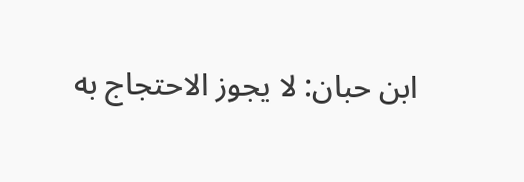ابن حبان: لا يجوز الاحتجاج به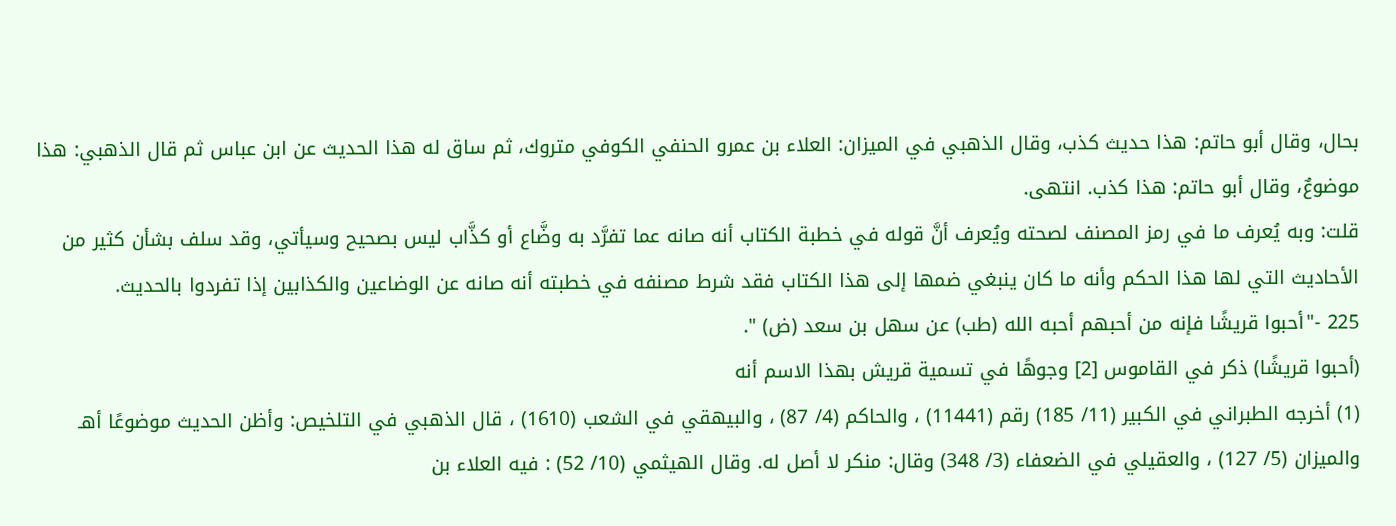بحال، وقال أبو حاتم: هذا حديث كذب، وقال الذهبي في الميزان: العلاء بن عمرو الحنفي الكوفي متروك، ثم ساق له هذا الحديث عن ابن عباس ثم قال الذهبي: هذا موضوعٌ، وقال أبو حاتم: هذا كذب. انتهى.
قلت: وبه يُعرف ما في رمز المصنف لصحته ويُعرف أنَّ قوله في خطبة الكتاب أنه صانه عما تفرَّد به وضَّاع أو كذَّاب ليس بصحيح وسيأتي، وقد سلف بشأن كثير من الأحاديث التي لها هذا الحكم وأنه ما كان ينبغي ضمها إلى هذا الكتاب فقد شرط مصنفه في خطبته أنه صانه عن الوضاعين والكذابين إذا تفردوا بالحديث.
225 -"أحبوا قريشًا فإنه من أحبهم أحبه الله (طب) عن سهل بن سعد (ض) ".
(أحبوا قريشًا) ذكر في القاموس [2] وجوهًا في تسمية قريش بهذا الاسم أنه
(1) أخرجه الطبراني في الكبير (11/ 185) رقم (11441) ، والحاكم (4/ 87) ، والبيهقي في الشعب (1610) ، قال الذهبي في التلخيص: وأظن الحديث موضوعًا أهـ والميزان (5/ 127) ، والعقيلي في الضعفاء (3/ 348) وقال: منكر لا أصل له. وقال الهيثمي (10/ 52) : فيه العلاء بن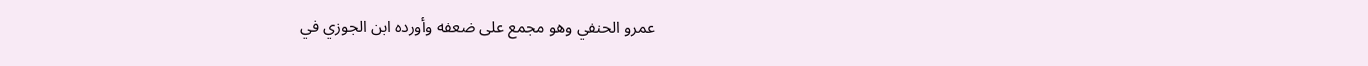عمرو الحنفي وهو مجمع على ضعفه وأورده ابن الجوزي في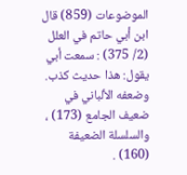الموضوعات (859) قال ابن أبي حاتم في العلل (2/ 375) : سمعت أبي يقول: هذا حديث كذب.
وضعفه الألباني في ضعيف الجامع (173) ، والسلسلة الضعيفة (160) .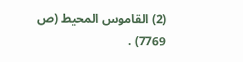(2) القاموس المحيط (ص 7769) .